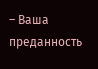– Ваша преданность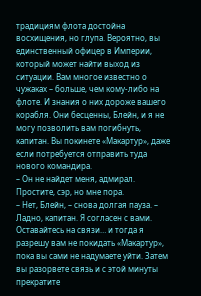традициям флота достойна восхищения, но глупа. Вероятно, вы единственный офицер в Империи, который может найти выход из ситуации. Вам многое известно о чужаках – больше, чем кому-либо на флоте. И знания о них дороже вашего корабля. Они бесценны, Блейн, и я не могу позволить вам погибнуть, капитан. Вы покинете «Макартур», даже если потребуется отправить туда нового командира.
– Он не найдет меня, адмирал. Простите, сэр, но мне пора.
– Нет, Блейн, – снова долгая пауза. – Ладно, капитан. Я согласен с вами. Оставайтесь на связи… и тогда я разрешу вам не покидать «Макартур», пока вы сами не надумаете уйти. Затем вы разорвете связь и с этой минуты прекратите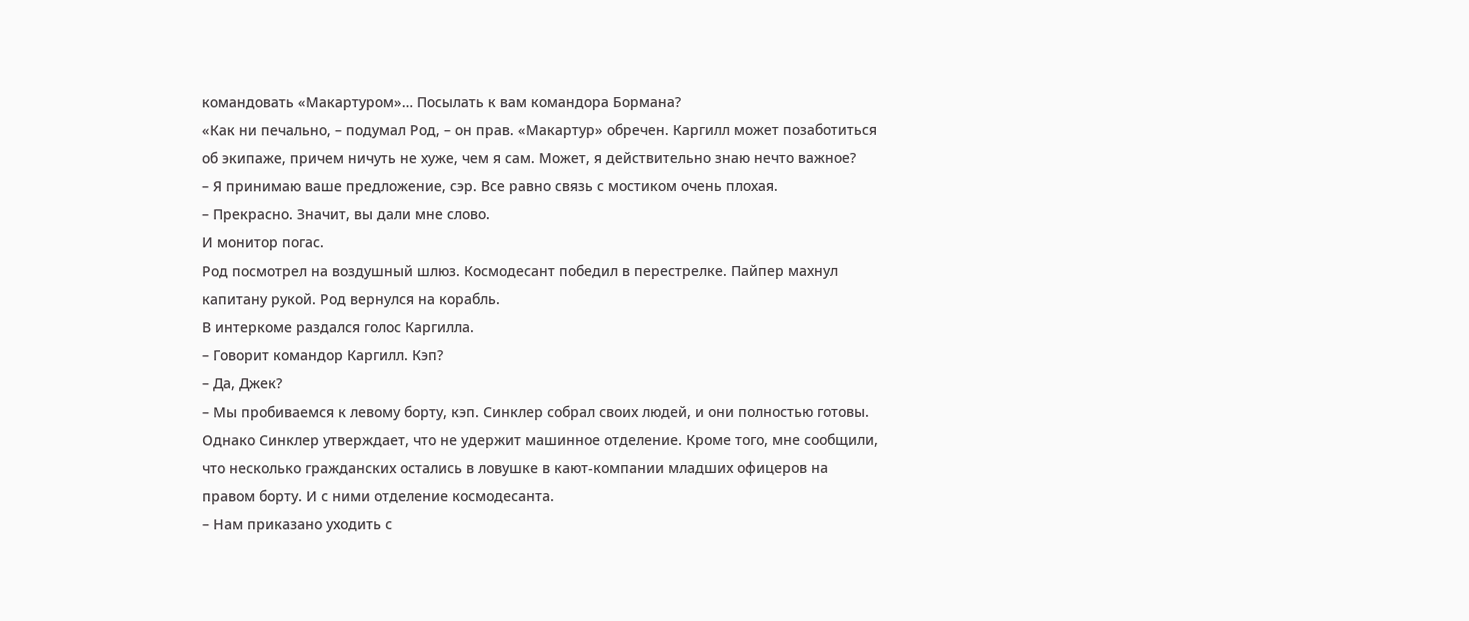командовать «Макартуром»… Посылать к вам командора Бормана?
«Как ни печально, – подумал Род, – он прав. «Макартур» обречен. Каргилл может позаботиться об экипаже, причем ничуть не хуже, чем я сам. Может, я действительно знаю нечто важное?
– Я принимаю ваше предложение, сэр. Все равно связь с мостиком очень плохая.
– Прекрасно. Значит, вы дали мне слово.
И монитор погас.
Род посмотрел на воздушный шлюз. Космодесант победил в перестрелке. Пайпер махнул капитану рукой. Род вернулся на корабль.
В интеркоме раздался голос Каргилла.
– Говорит командор Каргилл. Кэп?
– Да, Джек?
– Мы пробиваемся к левому борту, кэп. Синклер собрал своих людей, и они полностью готовы. Однако Синклер утверждает, что не удержит машинное отделение. Кроме того, мне сообщили, что несколько гражданских остались в ловушке в кают-компании младших офицеров на правом борту. И с ними отделение космодесанта.
– Нам приказано уходить с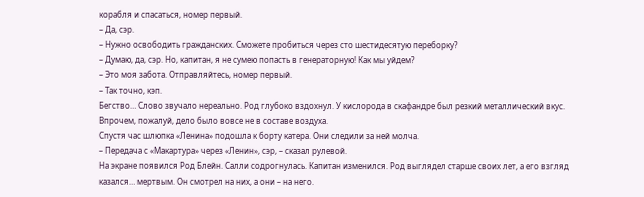корабля и спасаться, номер первый.
– Да, сэр.
– Нужно освободить гражданских. Сможете пробиться через сто шестидесятую переборку?
– Думаю, да, сэр. Но, капитан, я не сумею попасть в генераторную! Как мы уйдем?
– Это моя забота. Отправляйтесь, номер первый.
– Так точно, кэп.
Бегство… Слово звучало нереально. Род глубоко вздохнул. У кислорода в скафандре был резкий металлический вкус. Впрочем, пожалуй, дело было вовсе не в составе воздуха.
Спустя час шлюпка «Ленина» подошла к борту катера. Они следили за ней молча.
– Передача с «Макартура» через «Ленин», сэр, – сказал рулевой.
На экране появился Род Блейн. Салли содрогнулась. Капитан изменился. Род выглядел старше своих лет, а его взгляд казался… мертвым. Он смотрел на них, а они – на него.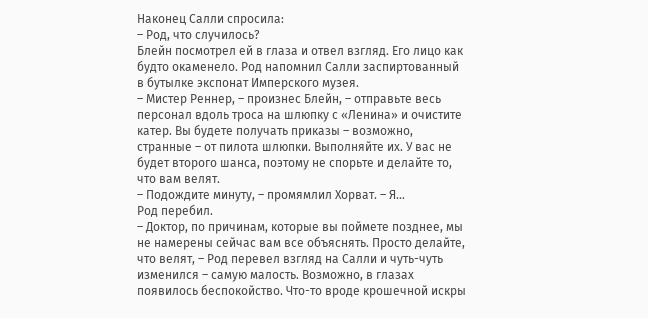Наконец Салли спросила:
– Род, что случилось?
Блейн посмотрел ей в глаза и отвел взгляд. Его лицо как будто окаменело. Род напомнил Салли заспиртованный в бутылке экспонат Имперского музея.
– Мистер Реннер, – произнес Блейн, – отправьте весь персонал вдоль троса на шлюпку с «Ленина» и очистите катер. Вы будете получать приказы – возможно, странные – от пилота шлюпки. Выполняйте их. У вас не будет второго шанса, поэтому не спорьте и делайте то, что вам велят.
– Подождите минуту, – промямлил Хорват. – Я…
Род перебил.
– Доктор, по причинам, которые вы поймете позднее, мы не намерены сейчас вам все объяснять. Просто делайте, что велят, – Род перевел взгляд на Салли и чуть-чуть изменился – самую малость. Возможно, в глазах появилось беспокойство. Что-то вроде крошечной искры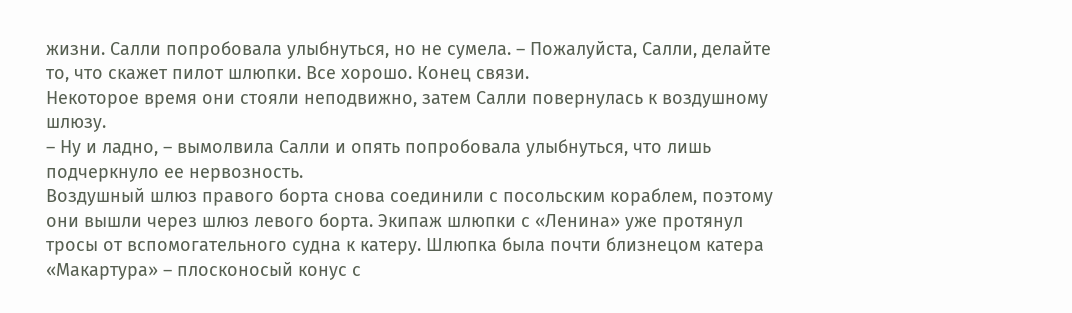жизни. Салли попробовала улыбнуться, но не сумела. – Пожалуйста, Салли, делайте то, что скажет пилот шлюпки. Все хорошо. Конец связи.
Некоторое время они стояли неподвижно, затем Салли повернулась к воздушному шлюзу.
– Ну и ладно, – вымолвила Салли и опять попробовала улыбнуться, что лишь подчеркнуло ее нервозность.
Воздушный шлюз правого борта снова соединили с посольским кораблем, поэтому они вышли через шлюз левого борта. Экипаж шлюпки с «Ленина» уже протянул тросы от вспомогательного судна к катеру. Шлюпка была почти близнецом катера «Макартура» – плосконосый конус с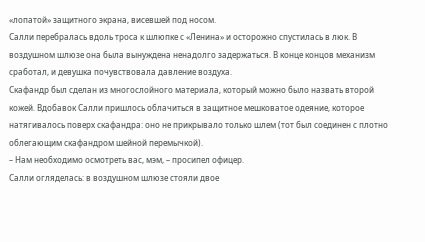«лопатой» защитного экрана, висевшей под носом.
Салли перебралась вдоль троса к шлюпке с «Ленина» и осторожно спустилась в люк. В воздушном шлюзе она была вынуждена ненадолго задержаться. В конце концов механизм сработал, и девушка почувствовала давление воздуха.
Скафандр был сделан из многослойного материала, который можно было назвать второй кожей. Вдобавок Салли пришлось облачиться в защитное мешковатое одеяние, которое натягивалось поверх скафандра: оно не прикрывало только шлем (тот был соединен с плотно облегающим скафандром шейной перемычкой).
– Нам необходимо осмотреть вас, мэм, – просипел офицер.
Салли огляделась: в воздушном шлюзе стояли двое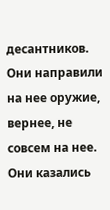десантников. Они направили на нее оружие, вернее, не совсем на нее.
Они казались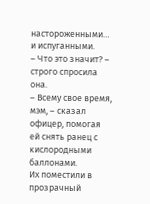настороженными… и испуганными.
– Что это значит? – строго спросила она.
– Всему свое время, мэм, – сказал офицер, помогая ей снять ранец с кислородными баллонами.
Их поместили в прозрачный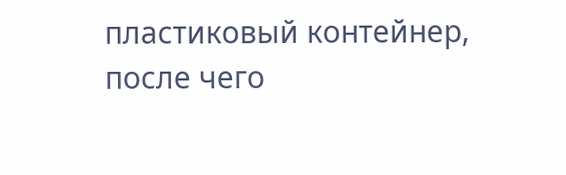пластиковый контейнер, после чего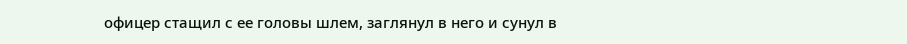офицер стащил с ее головы шлем, заглянул в него и сунул в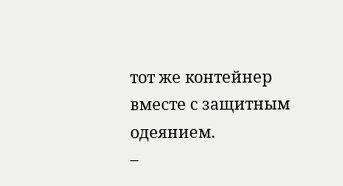тот же контейнер вместе с защитным одеянием.
–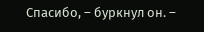Спасибо, – буркнул он. –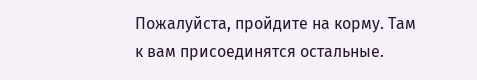Пожалуйста, пройдите на корму. Там к вам присоединятся остальные.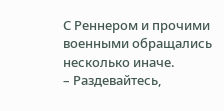С Реннером и прочими военными обращались несколько иначе.
– Раздевайтесь,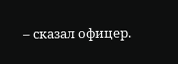– сказал офицер.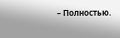– Полностью.